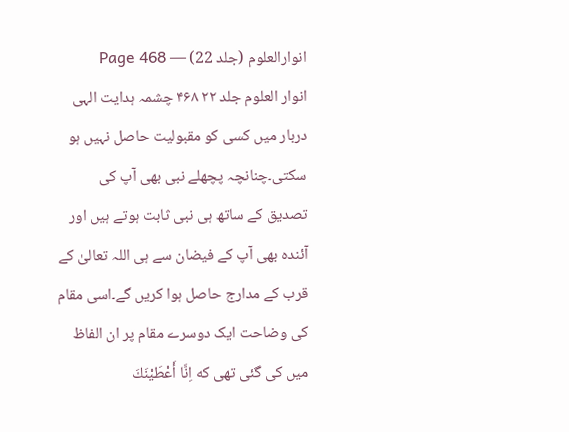انوارالعلوم (جلد 22) — Page 468
انوار العلوم جلد ۲۲ ۴۶۸ چشمہ ہدایت الہی دربار میں کسی کو مقبولیت حاصل نہیں ہو سکتی۔چنانچہ پچھلے نبی بھی آپ کی تصدیق کے ساتھ ہی نبی ثابت ہوتے ہیں اور آئندہ بھی آپ کے فیضان سے ہی اللہ تعالیٰ کے قرب کے مدارج حاصل ہوا کریں گے۔اسی مقام کی وضاحت ایک دوسرے مقام پر ان الفاظ میں کی گئی تھی که اِنَّا أَعْطَيْنَكَ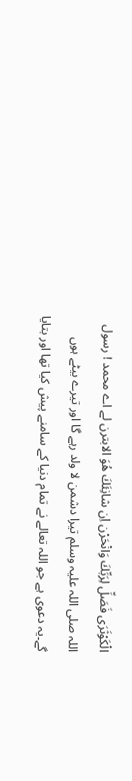الْكَوْثَرَى فَصَلِّ لِرَبِّكَ وَانْحَرْن اِن شانِئَكَ هُوَ الابترن لے اے محمد ! رسول اللہ صلی اللہ علیہ وسلم تیرا دشمن لا ولد رہے گا اور تیرے بیٹے ہوں گے۔یہ دعوی ہے جو اللہ تعالے نے تمام دنیا کے سامنے پیش کیا تھا اور بتایا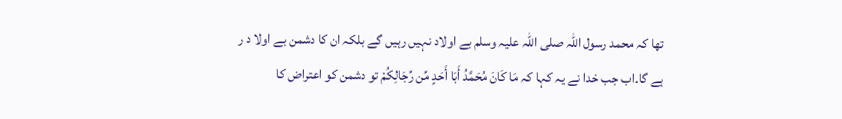تھا کہ محمد رسول اللہ صلی اللہ علیہ وسلم بے اولاد نہیں رہیں گے بلکہ ان کا دشمن بے اولا د ر ہے گا۔اب جب خدا نے یہ کہا کہ مَا كَانَ مُحَمَّدُ أَبَا أَحَدٍ مِّن رِّجَالِكُمْ تو دشمن کو اعتراض کا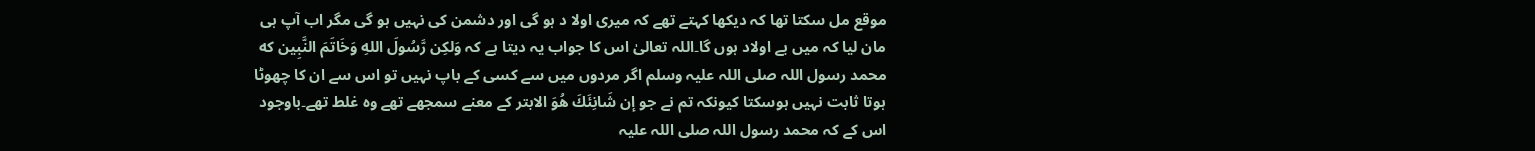موقع مل سکتا تھا کہ دیکھا کہتے تھے کہ میری اولا د ہو گی اور دشمن کی نہیں ہو گی مگر اب آپ ہی مان لیا کہ میں بے اولاد ہوں گا۔اللہ تعالیٰ اس کا جواب یہ دیتا ہے کہ وَلكِن رَّسُولَ اللهِ وَخَاتَمَ النَّبِين که محمد رسول اللہ صلی اللہ علیہ وسلم اگر مردوں میں سے کسی کے باپ نہیں تو اس سے ان کا چھوٹا ہوتا ثابت نہیں ہوسکتا کیونکہ تم نے جو إن شَانِئَكَ هُوَ الابتر کے معنے سمجھے تھے وہ غلط تھے۔باوجود اس کے کہ محمد رسول اللہ صلی اللہ علیہ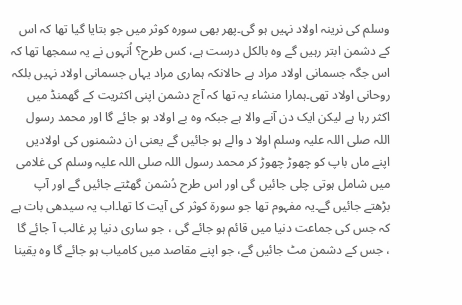وسلم کی نرینہ اولاد نہیں ہو گی۔پھر بھی سورہ کوثر میں جو بتایا گیا تھا کہ اس کے دشمن ابتر رہیں گے وہ بالکل درست ہے، کس طرح؟ اُنہوں نے یہ سمجھا تھا کہ اس جگہ جسمانی اولاد مراد ہے حالانکہ ہماری مراد یہاں جسمانی اولاد نہیں بلکہ روحانی اولاد تھی۔ہمارا منشاء یہ تھا کہ آج دشمن اپنی اکثریت کے گھمنڈ میں اکثر رہا ہے لیکن ایک دن آنے والا ہے جبکہ وہ بے اولاد ہو جائے گا اور محمد رسول اللہ صلی اللہ علیہ وسلم اولا د والے ہو جائیں گے یعنی ان دشمنوں کی اولادیں اپنے ماں باپ کو چھوڑ چھوڑ کر محمد رسول اللہ صلی اللہ علیہ وسلم کی غلامی میں شامل ہوتی چلی جائیں گی اور اس طرح دُشمن گھٹتے جائیں گے اور آپ بڑھتے جائیں گے۔یہ مفہوم تھا جو سورۃ کوثر کی آیت کا تھا۔اب یہ سیدھی بات ہے کہ جس کی جماعت دنیا میں قائم ہو جائے گی ، جو ساری دنیا پر غالب آ جائے گا ، جس کے دشمن مٹ جائیں گے، جو اپنے مقاصد میں کامیاب ہو جائے گا وہ یقینا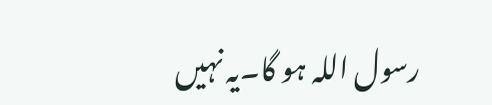رسول اللہ ہو گا۔یہ نہیں